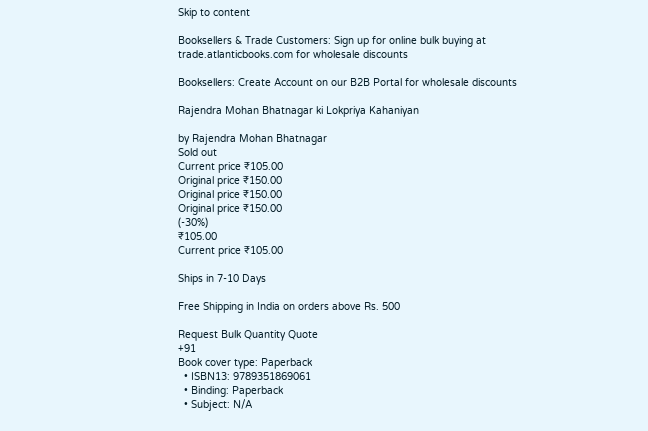Skip to content

Booksellers & Trade Customers: Sign up for online bulk buying at trade.atlanticbooks.com for wholesale discounts

Booksellers: Create Account on our B2B Portal for wholesale discounts

Rajendra Mohan Bhatnagar ki Lokpriya Kahaniyan

by Rajendra Mohan Bhatnagar
Sold out
Current price ₹105.00
Original price ₹150.00
Original price ₹150.00
Original price ₹150.00
(-30%)
₹105.00
Current price ₹105.00

Ships in 7-10 Days

Free Shipping in India on orders above Rs. 500

Request Bulk Quantity Quote
+91
Book cover type: Paperback
  • ISBN13: 9789351869061
  • Binding: Paperback
  • Subject: N/A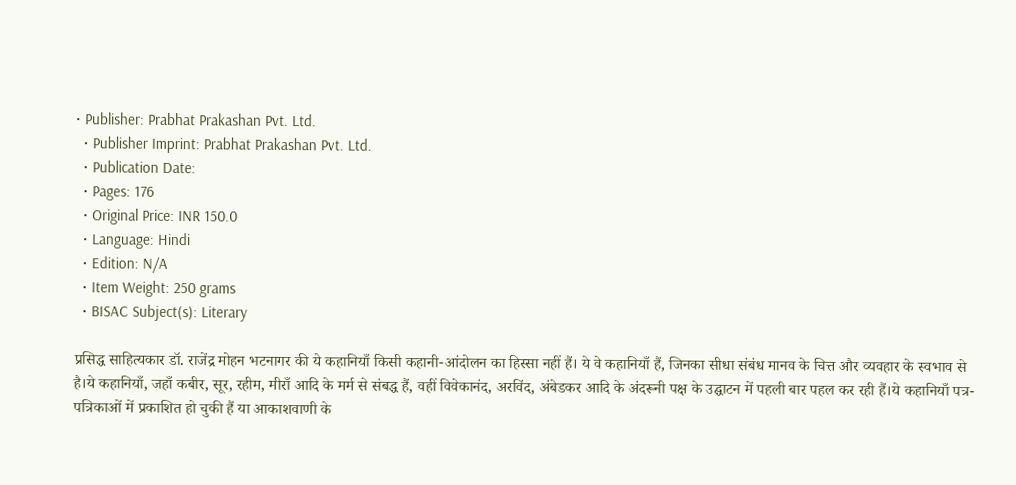• Publisher: Prabhat Prakashan Pvt. Ltd.
  • Publisher Imprint: Prabhat Prakashan Pvt. Ltd.
  • Publication Date:
  • Pages: 176
  • Original Price: INR 150.0
  • Language: Hindi
  • Edition: N/A
  • Item Weight: 250 grams
  • BISAC Subject(s): Literary

प्रसिद्ध साहित्यकार डॉ. राजेंद्र मोहन भटनागर की ये कहानियाँ किसी कहानी-आंदोलन का हिस्सा नहीं हैं। ये वे कहानियाँ हैं, जिनका सीधा संबंध मानव के चित्त और व्यवहार के स्वभाव से है।ये कहानियाँ, जहाँ कबीर, सूर, रहीम, मीराँ आदि के मर्म से संबद्ध हैं, वहीं विवेकानंद, अरविंद, अंबेडकर आदि के अंदरूनी पक्ष के उद्घाटन में पहली बार पहल कर रही हैं।ये कहानियाँ पत्र-पत्रिकाओं में प्रकाशित हो चुकी हैं या आकाशवाणी के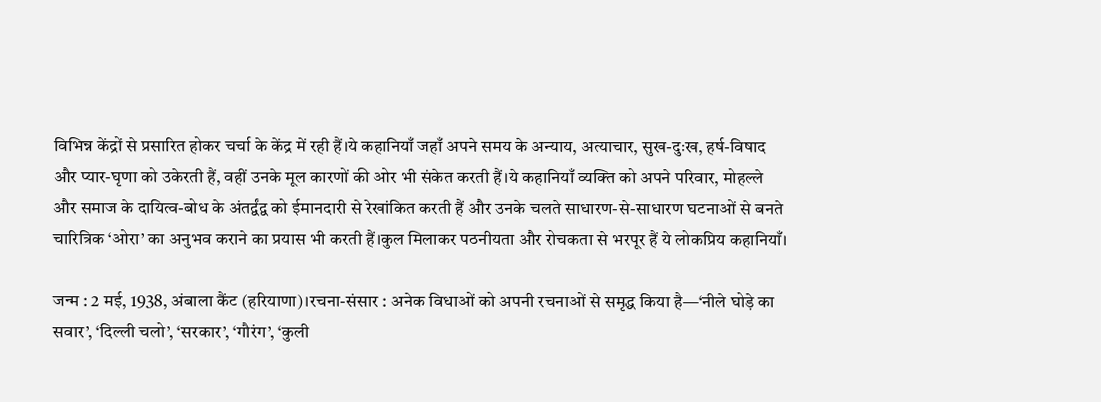विभिन्न केंद्रों से प्रसारित होकर चर्चा के केंद्र में रही हैं।ये कहानियाँ जहाँ अपने समय के अन्याय, अत्याचार, सुख-दुःख, हर्ष-विषाद और प्यार-घृणा को उकेरती हैं, वहीं उनके मूल कारणों की ओर भी संकेत करती हैं।ये कहानियाँ व्यक्ति को अपने परिवार, मोहल्ले और समाज के दायित्व-बोध के अंतर्द्वंद्व को ईमानदारी से रेखांकित करती हैं और उनके चलते साधारण-से-साधारण घटनाओं से बनते चारित्रिक ‘ओरा’ का अनुभव कराने का प्रयास भी करती हैं।कुल मिलाकर पठनीयता और रोचकता से भरपूर हैं ये लोकप्रिय कहानियाँ।

जन्म : 2 मई, 1938, अंबाला कैंट (हरियाणा)।रचना-संसार : अनेक विधाओं को अपनी रचनाओं से समृद्ध किया है—‘नीले घोड़े का सवार’, ‘दिल्ली चलो’, ‘सरकार’, ‘गौरंग’, ‘कुली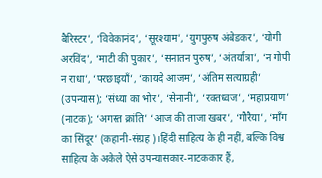बैरिस्टर’, ‘विवेकानंद’, ‘सूरश्याम’, ‘युगपुरुष अंबेडकर’, ‘योगी अरविंद’, ‘माटी की पुकार’, ‘सनातन पुरुष’, ‘अंतर्यात्रा’, ‘न गोपी न राधा’, ‘परछाइयाँ’, ‘कायदे आजम’, ‘अंतिम सत्याग्रही’ (उपन्यास); ‘संध्या का भोर’, ‘सेनानी’, ‘रक्तध्वज’, ‘महाप्रयाण’ (नाटक); ‘अगस्त क्रांति’ ‘आज की ताजा खबर’, ‘गौरैया’, ‘माँग का सिंदूर’ (कहानी-संग्रह)।हिंदी साहित्य के ही नहीं, बल्कि विश्व साहित्य के अकेले ऐसे उपन्यासकार-नाटककार हैं,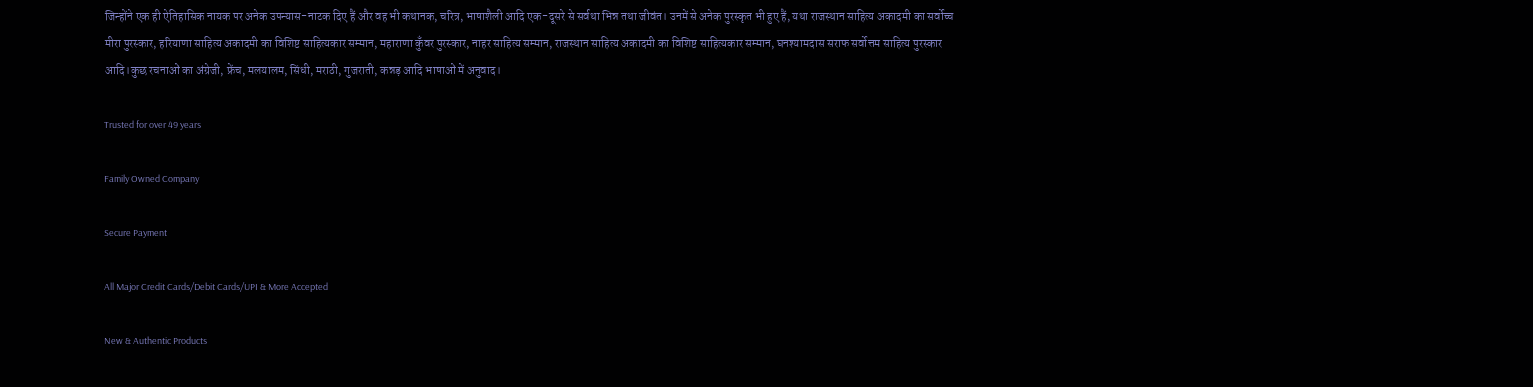जिन्होंने एक ही ऐतिहासिक नायक पर अनेक उपन्यास-नाटक दिए हैं और वह भी कथानक, चरित्र, भाषाशैली आदि एक-दूसरे से सर्वथा भिन्न तथा जीवंत। उनमें से अनेक पुरस्कृत भी हुए हैं, यथा राजस्थान साहित्य अकादमी का सर्वोच्च मीरा पुरस्कार, हरियाणा साहित्य अकादमी का विशिष्ट साहित्यकार सम्मान, महाराणा कुँवर पुरस्कार, नाहर साहित्य सम्मान, राजस्थान साहित्य अकादमी का विशिष्ट साहित्यकार सम्मान, घनश्यामदास सराफ सर्वोत्तम साहित्य पुरस्कार आदि।कुछ रचनाओं का अंग्रेजी, फ्रेंच, मलयालम, सिंधी, मराठी, गुजराती, कन्नड़ आदि भाषाओं में अनुवाद।

Trusted for over 49 years

Family Owned Company

Secure Payment

All Major Credit Cards/Debit Cards/UPI & More Accepted

New & Authentic Products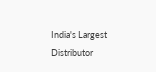India's Largest Distributor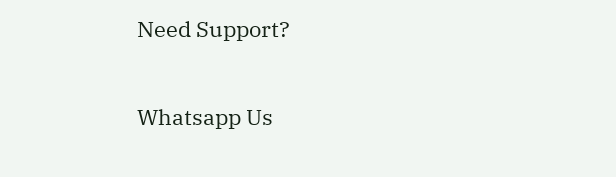Need Support?

Whatsapp Us